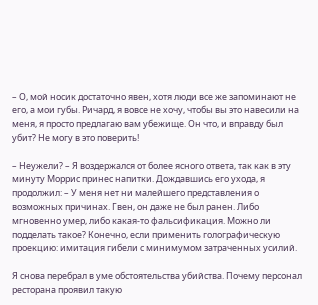– О, мой носик достаточно явен, хотя люди все же запоминают не его, а мои губы. Ричард, я вовсе не хочу, чтобы вы это навесили на меня, я просто предлагаю вам убежище. Он что, и вправду был убит? Не могу в это поверить!

– Неужели? – Я воздержался от более ясного ответа, так как в эту минуту Моррис принес напитки. Дождавшись его ухода, я продолжил: – У меня нет ни малейшего представления о возможных причинах. Гвен, он даже не был ранен. Либо мгновенно умер, либо какая-то фальсификация. Можно ли подделать такое? Конечно, если применить голографическую проекцию: имитация гибели с минимумом затраченных усилий.

Я снова перебрал в уме обстоятельства убийства. Почему персонал ресторана проявил такую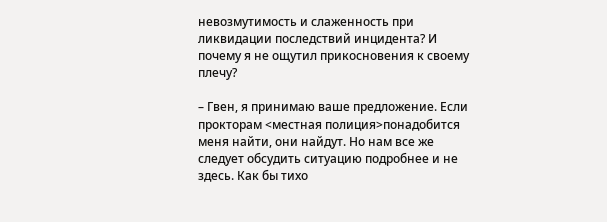невозмутимость и слаженность при ликвидации последствий инцидента? И почему я не ощутил прикосновения к своему плечу?

– Гвен, я принимаю ваше предложение. Если прокторам <местная полиция>понадобится меня найти, они найдут. Но нам все же следует обсудить ситуацию подробнее и не здесь. Как бы тихо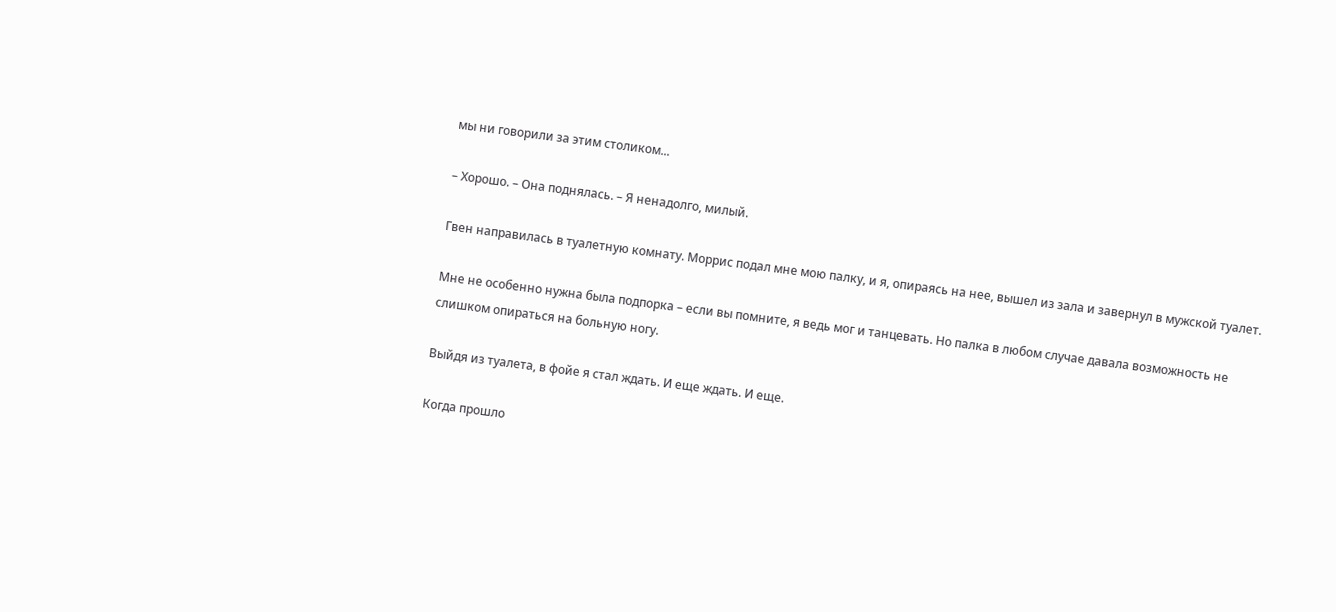мы ни говорили за этим столиком...

– Хорошо. – Она поднялась. – Я ненадолго, милый.

Гвен направилась в туалетную комнату. Моррис подал мне мою палку, и я, опираясь на нее, вышел из зала и завернул в мужской туалет.

Мне не особенно нужна была подпорка – если вы помните, я ведь мог и танцевать. Но палка в любом случае давала возможность не слишком опираться на больную ногу.

Выйдя из туалета, в фойе я стал ждать. И еще ждать. И еще.

Когда прошло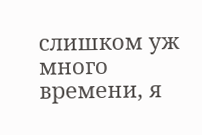слишком уж много времени, я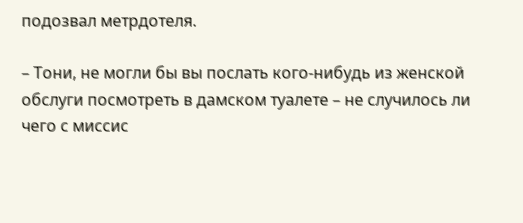подозвал метрдотеля.

– Тони, не могли бы вы послать кого-нибудь из женской обслуги посмотреть в дамском туалете – не случилось ли чего с миссис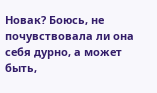Новак? Боюсь, не почувствовала ли она себя дурно, а может быть,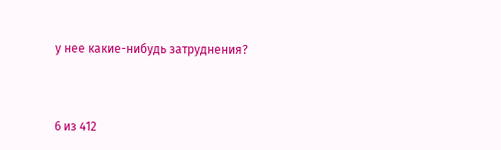у нее какие-нибудь затруднения?



6 из 412